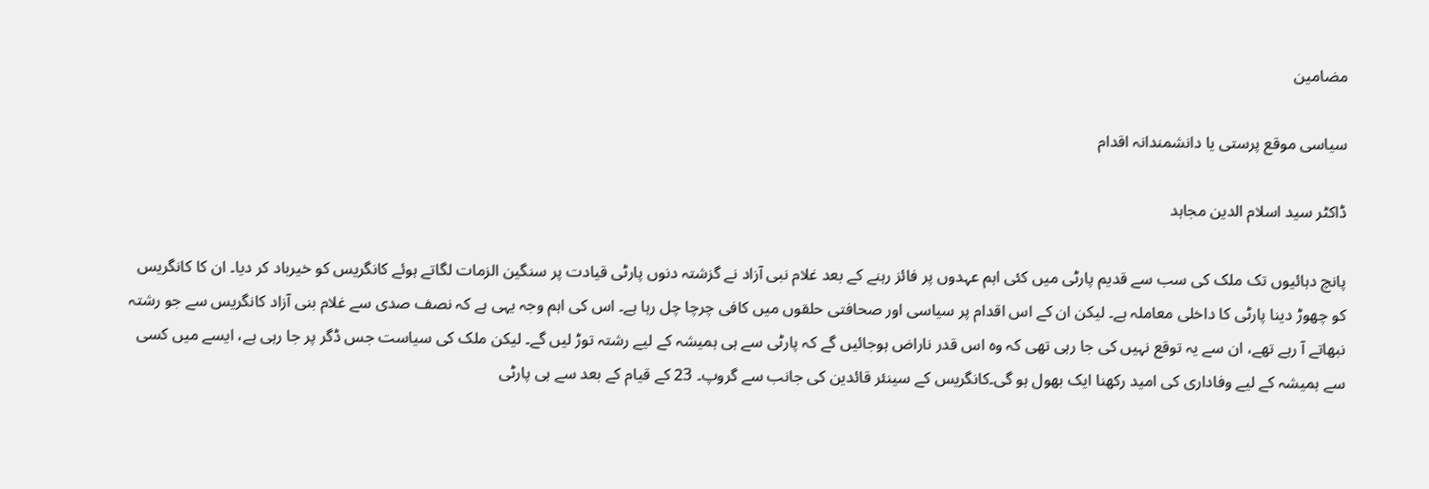مضامین

سیاسی موقع پرستی یا دانشمندانہ اقدام

ڈاکٹر سید اسلام الدین مجاہد

پانچ دہائیوں تک ملک کی سب سے قدیم پارٹی میں کئی اہم عہدوں پر فائز رہنے کے بعد غلام نبی آزاد نے گزشتہ دنوں پارٹی قیادت پر سنگین الزمات لگاتے ہوئے کانگریس کو خیرباد کر دیا۔ ان کا کانگریس کو چھوڑ دینا پارٹی کا داخلی معاملہ ہے۔ لیکن ان کے اس اقدام پر سیاسی اور صحافتی حلقوں میں کافی چرچا چل رہا ہے۔ اس کی اہم وجہ یہی ہے کہ نصف صدی سے غلام بنی آزاد کانگریس سے جو رشتہ نبھاتے آ رہے تھے، ان سے یہ توقع نہیں کی جا رہی تھی کہ وہ اس قدر ناراض ہوجائیں گے کہ پارٹی سے ہی ہمیشہ کے لیے رشتہ توڑ لیں گے۔ لیکن ملک کی سیاست جس ڈگر پر جا رہی ہے، ایسے میں کسی سے ہمیشہ کے لیے وفاداری کی امید رکھنا ایک بھول ہو گی۔کانگریس کے سینئر قائدین کی جانب سے گروپ۔ 23 کے قیام کے بعد سے ہی پارٹی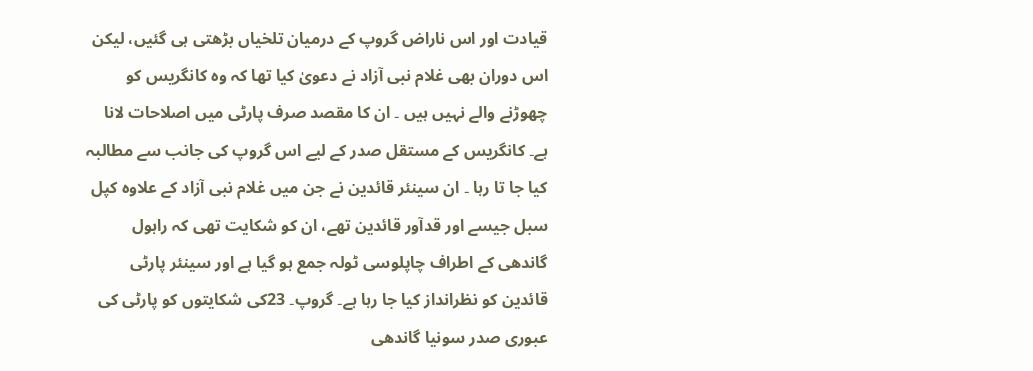قیادت اور اس ناراض گروپ کے درمیان تلخیاں بڑھتی ہی گئیں، لیکن اس دوران بھی غلام نبی آزاد نے دعویٰ کیا تھا کہ وہ کانگریس کو چھوڑنے والے نہیں ہیں ۔ ان کا مقصد صرف پارٹی میں اصلاحات لانا ہے۔ کانگریس کے مستقل صدر کے لیے اس گروپ کی جانب سے مطالبہ کیا جا تا رہا ۔ ان سینئر قائدین نے جن میں غلام نبی آزاد کے علاوہ کپل سبل جیسے اور قدآور قائدین تھے، ان کو شکایت تھی کہ راہول گاندھی کے اطراف چاپلوسی ٹولہ جمع ہو گیا ہے اور سینئر پارٹی قائدین کو نظرانداز کیا جا رہا ہے۔ گروپ۔ 23کی شکایتوں کو پارٹی کی عبوری صدر سونیا گاندھی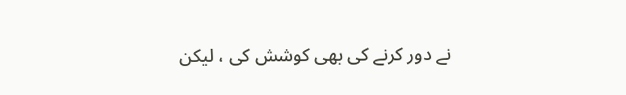نے دور کرنے کی بھی کوشش کی ، لیکن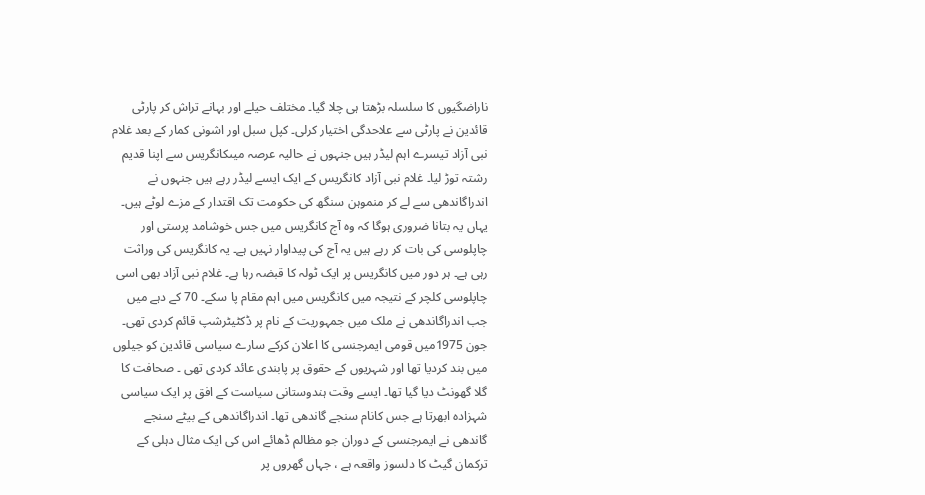ناراضگیوں کا سلسلہ بڑھتا ہی چلا گیا۔ مختلف حیلے اور بہانے تراش کر پارٹی قائدین نے پارٹی سے علاحدگی اختیار کرلی۔ کپل سبل اور اشونی کمار کے بعد غلام نبی آزاد تیسرے اہم لیڈر ہیں جنہوں نے حالیہ عرصہ میںکانگریس سے اپنا قدیم رشتہ توڑ لیا۔ غلام نبی آزاد کانگریس کے ایک ایسے لیڈر رہے ہیں جنہوں نے اندراگاندھی سے لے کر منموہن سنگھ کی حکومت تک اقتدار کے مزے لوٹے ہیں۔ یہاں یہ بتانا ضروری ہوگا کہ وہ آج کانگریس میں جس خوشامد پرستی اور چاپلوسی کی بات کر رہے ہیں یہ آج کی پیداوار نہیں ہے۔ یہ کانگریس کی وراثت رہی ہے۔ ہر دور میں کانگریس پر ایک ٹولہ کا قبضہ رہا ہے۔ غلام نبی آزاد بھی اسی چاپلوسی کلچر کے نتیجہ میں کانگریس میں اہم مقام پا سکے۔ 70 کے دہے میں جب اندراگاندھی نے ملک میں جمہوریت کے نام پر ڈکٹیٹرشپ قائم کردی تھی۔ جون 1975میں قومی ایمرجنسی کا اعلان کرکے سارے سیاسی قائدین کو جیلوں میں بند کردیا تھا اور شہریوں کے حقوق پر پابندی عائد کردی تھی ۔ صحافت کا گلا گھونٹ دیا گیا تھا۔ ایسے وقت ہندوستانی سیاست کے افق پر ایک سیاسی شہزادہ ابھرتا ہے جس کانام سنجے گاندھی تھا۔ اندراگاندھی کے بیٹے سنجے گاندھی نے ایمرجنسی کے دوران جو مظالم ڈھائے اس کی ایک مثال دہلی کے ترکمان گیٹ کا دلسوز واقعہ ہے ، جہاں گھروں پر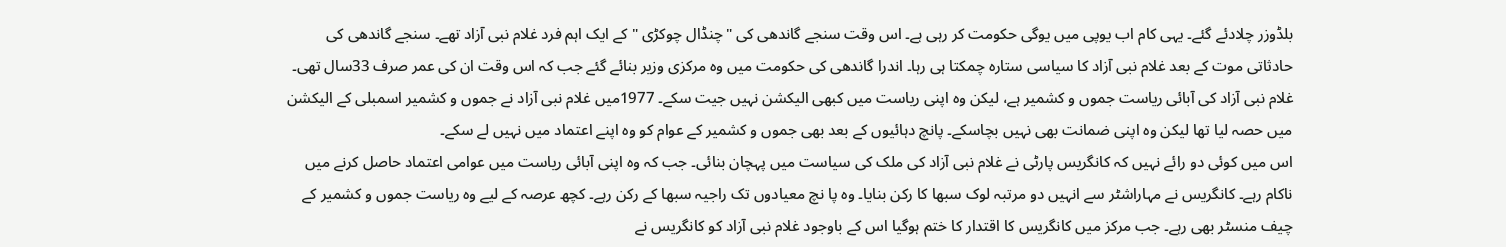بلڈوزر چلادئے گئے۔ یہی کام اب یوپی میں یوگی حکومت کر رہی ہے۔ اس وقت سنجے گاندھی کی "چنڈال چوکڑی "کے ایک اہم فرد غلام نبی آزاد تھے۔ سنجے گاندھی کی حادثاتی موت کے بعد غلام نبی آزاد کا سیاسی ستارہ چمکتا ہی رہا۔ اندرا گاندھی کی حکومت میں وہ مرکزی وزیر بنائے گئے جب کہ اس وقت ان کی عمر صرف 33سال تھی۔ غلام نبی آزاد کی آبائی ریاست جموں و کشمیر ہے، لیکن وہ اپنی ریاست میں کبھی الیکشن نہیں جیت سکے۔ 1977میں غلام نبی آزاد نے جموں و کشمیر اسمبلی کے الیکشن میں حصہ لیا تھا لیکن وہ اپنی ضمانت بھی نہیں بچاسکے۔ پانچ دہائیوں کے بعد بھی جموں و کشمیر کے عوام کو وہ اپنے اعتماد میں نہیں لے سکے۔
اس میں کوئی دو رائے نہیں کہ کانگریس پارٹی نے غلام نبی آزاد کی ملک کی سیاست میں پہچان بنائی۔ جب کہ وہ اپنی آبائی ریاست میں عوامی اعتماد حاصل کرنے میں ناکام رہے۔ کانگریس نے مہاراشٹر سے انہیں دو مرتبہ لوک سبھا کا رکن بنایا۔ وہ پا نچ معیادوں تک راجیہ سبھا کے رکن رہے۔ کچھ عرصہ کے لیے وہ ریاست جموں و کشمیر کے چیف منسٹر بھی رہے۔ جب مرکز میں کانگریس کا اقتدار کا ختم ہوگیا اس کے باوجود غلام نبی آزاد کو کانگریس نے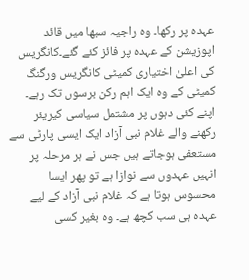عہدہ پر رکھا۔ وہ راجیہ سبھا میں قائد اپوزیشن کے عہدہ پر فائز کئے گئے۔کانگریس کی اعلیٰ اختیاری کمیٹی کانگریس ورگنگ کمیٹی کے وہ ایک اہم رکن برسوں تک رہے۔ اپنے کئی دہوں پر مشتمل سیاسی کیریئر رکھنے والے غلام نبی آزاد ایک ایسی پارٹی سے مستعفی ہوجاتے ہیں جس نے ہر مرحلہ پر انہیں عہدوں سے نوازا ہے تو پھر ایسا محسوس ہوتا ہے کہ غلام نبی آزاد کے لیے عہدہ ہی سب کچھ ہے۔ وہ بغیر کسی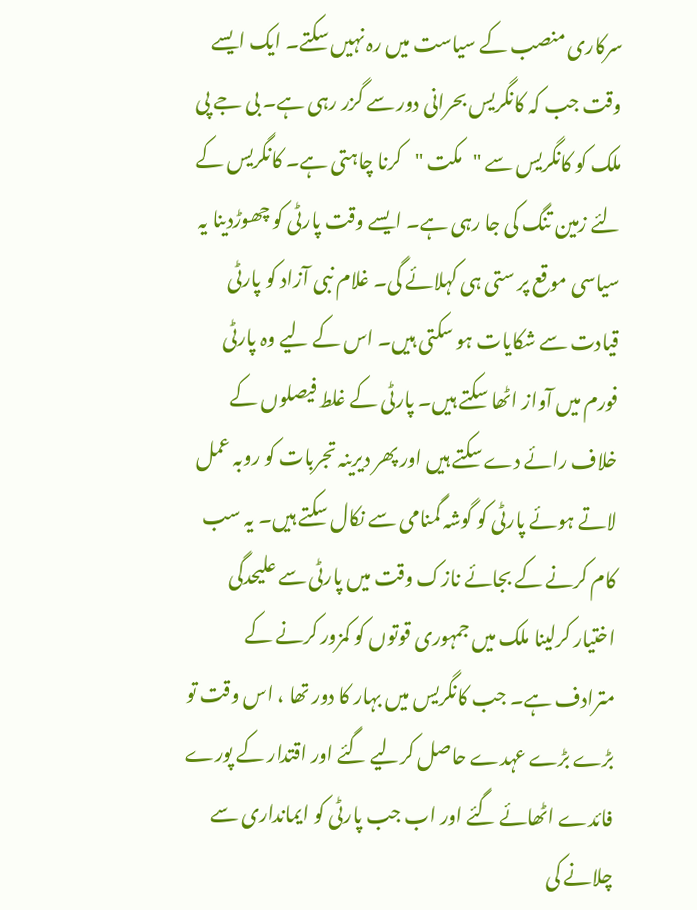سرکاری منصب کے سیاست میں رہ نہیں سکتے۔ ایک ایسے وقت جب کہ کانگریس بحرانی دور سے گزر رہی ہے۔ بی جے پی ملک کو کانگریس سے "مکت "کرنا چاہتی ہے۔ کانگریس کے لئے زمین تنگ کی جا رہی ہے۔ ایسے وقت پارٹی کو چھوڑدینا یہ سیاسی موقع پر ستی ہی کہلائے گی۔ غلام نبی آزاد کو پارٹی قیادت سے شکایات ہو سکتی ہیں۔ اس کے لیے وہ پارٹی فورم میں آواز اٹھا سکتے ہیں۔ پارٹی کے غلط فیصلوں کے خلاف رائے دے سکتے ہیں اور پھر دیرینہ تجربات کو روبہ عمل لاتے ہوئے پارٹی کو گوشہ گمنامی سے نکال سکتے ہیں۔ یہ سب کام کرنے کے بجائے نازک وقت میں پارٹی سے علیحدگی اختیار کرلینا ملک میں جمہوری قوتوں کو کمزور کرنے کے مترادف ہے۔ جب کانگریس میں بہار کا دور تھا ، اس وقت تو بڑے بڑے عہدے حاصل کرلیے گئے اور اقتدار کے پورے فائدے اٹھائے گئے اور اب جب پارٹی کو ایمانداری سے چلانے کی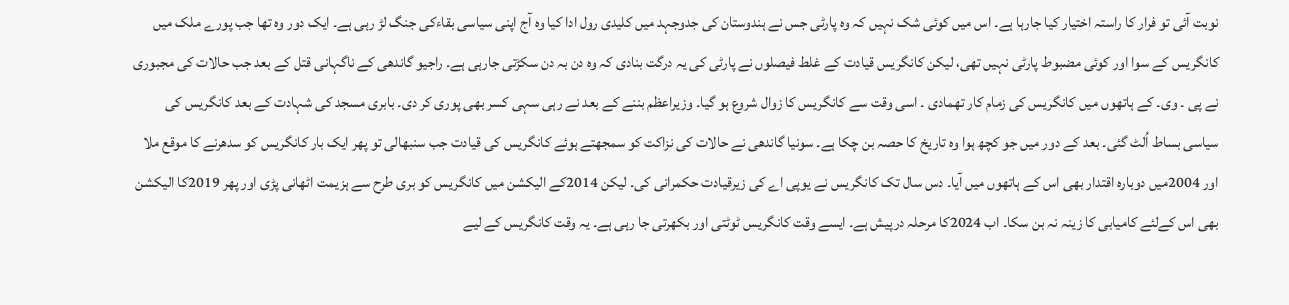نوبت آئی تو فرار کا راستہ اختیار کیا جارہا ہے۔ اس میں کوئی شک نہیں کہ وہ پارٹی جس نے ہندوستان کی جدوجہد میں کلیدی رول ادا کیا وہ آج اپنی سیاسی بقاءکی جنگ لڑ رہی ہے۔ ایک دور وہ تھا جب پورے ملک میں کانگریس کے سوا اور کوئی مضبوط پارٹی نہیں تھی، لیکن کانگریس قیادت کے غلط فیصلوں نے پارٹی کی یہ درگت بنادی کہ وہ دن بہ دن سکڑتی جارہی ہے۔ راجیو گاندھی کے ناگہانی قتل کے بعد جب حالات کی مجبوری نے پی ۔ وی۔ کے ہاتھوں میں کانگریس کی زمام کار تھمادی ۔ اسی وقت سے کانگریس کا زوال شروع ہو گیا۔ وزیراعظم بننے کے بعد نے رہی سہی کسر بھی پوری کر دی۔ بابری مسجد کی شہادت کے بعد کانگریس کی سیاسی بساط اُلٹ گئی۔ بعد کے دور میں جو کچھ ہوا وہ تاریخ کا حصہ بن چکا ہے۔ سونیا گاندھی نے حالات کی نزاکت کو سمجھتے ہوئے کانگریس کی قیادت جب سنبھالی تو پھر ایک بار کانگریس کو سدھرنے کا موقع ملا اور 2004میں دوبارہ اقتدار بھی اس کے ہاتھوں میں آیا۔ دس سال تک کانگریس نے یوپی اے کی زیرقیادت حکمرانی کی۔ لیکن 2014کے الیکشن میں کانگریس کو بری طرح سے ہزیمت اٹھانی پڑی اور پھر 2019کا الیکشن بھی اس کےلئے کامیابی کا زینہ نہ بن سکا۔ اب 2024کا مرحلہ درپیش ہے۔ ایسے وقت کانگریس ٹوٹتی اور بکھرتی جا رہی ہے۔ یہ وقت کانگریس کے لیے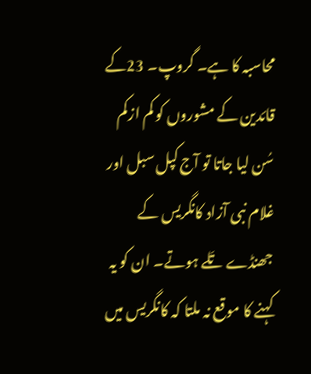محاسبہ کا ہے۔ گروپ۔ 23کے قائدین کے مشوروں کو کم ازکم سُن لیا جاتا تو آج کپل سبل اور غلام نبی آزاد کانگریس کے جھنڈے تَلے ہوتے۔ ان کو یہ کہنے کا موقع نہ ملتا کہ کانگریس میں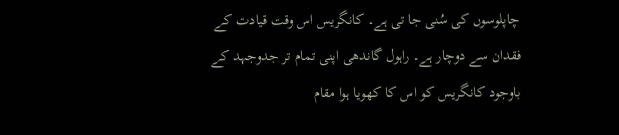چاپلوسوں کی سُنی جا تی ہے۔ کانگریس اس وقت قیادت کے فقدان سے دوچار ہے۔ راہول گاندھی اپنی تمام تر جدوجہد کے باوجود کانگریس کو اس کا کھویا ہوا مقام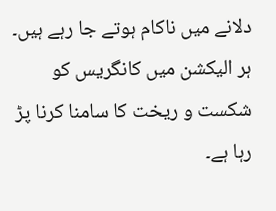دلانے میں ناکام ہوتے جا رہے ہیں۔ ہر الیکشن میں کانگریس کو شکست و ریخت کا سامنا کرنا پڑ رہا ہے۔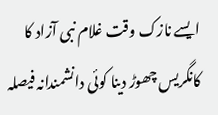ایسے نازک وقت غلام نبی آزاد کا کانگریس چھوڑ دینا کوئی دانشمندانہ فیصلہ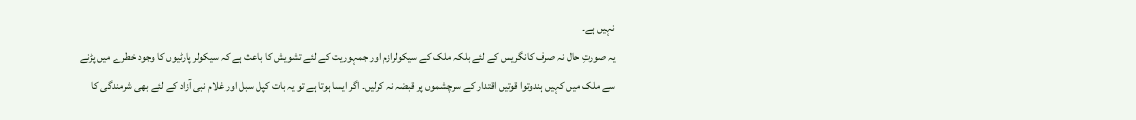نہیں ہے۔
یہ صورتِ حال نہ صرف کانگریس کے لئے بلکہ ملک کے سیکولرازم اور جمہوریت کے لئے تشویش کا باعث ہے کہ سیکولر پارٹیوں کا وجود خطرے میں پڑنے سے ملک میں کہیں ہندوتوا قوتیں اقتدار کے سرچشموں پر قبضہ نہ کرلیں۔ اگر ایسا ہوتا ہے تو یہ بات کپل سبل اور غلام نبی آزاد کے لئے بھی شرمندگی کا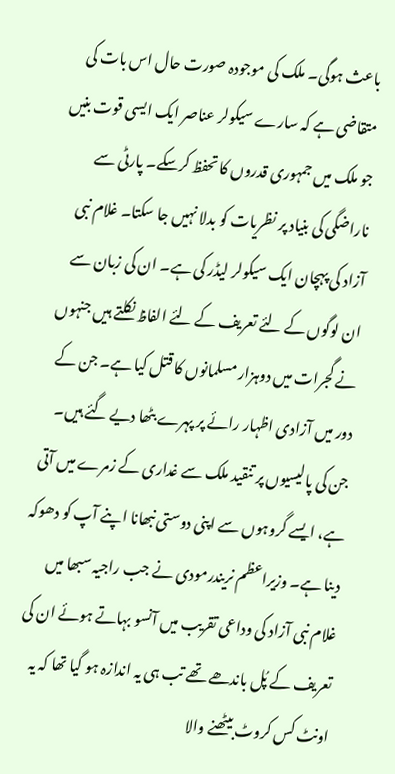باعث ہوگی۔ ملک کی موجودہ صورت حال اس بات کی متقاضی ہے کہ سارے سیکولر عناصر ایک ایسی قوت بنیں جو ملک میں جمہوری قدروں کا تحفظ کرسکے۔ پارٹی سے ناراضگی کی بنیاد پر نظریات کو بدلا نہیں جا سکتا۔ غلام نبی آزاد کی پہچان ایک سیکولر لیڈر کی ہے۔ ان کی زبان سے ان لوگوں کے لئے تعریف کے لئے الفاظ نکلتے ہیں جنہوں نے گجرات میں دوہزار مسلمانوں کا قتل کیا ہے۔ جن کے دور میں آزادی اظہار رائے پر پہرے بٹھا دیے گئے ہیں۔ جن کی پالیسیوں پر تنقید ملک سے غداری کے زمرے میں آتی ہے، ایسے گروہوں سے اپنی دوستی نبھانا اپنے آپ کو دھوکہ دینا ہے۔ وزیراعظم نریندرمودی نے جب راجیہ سبھا میں غلام نبی آزاد کی وداعی تقریب میں آنسو بہاتے ہوئے ان کی تعریف کے پُل باندھے تھے تب ہی یہ اندازہ ہو گیا تھا کہ یہ اونٹ کس کروٹ بیٹھنے والا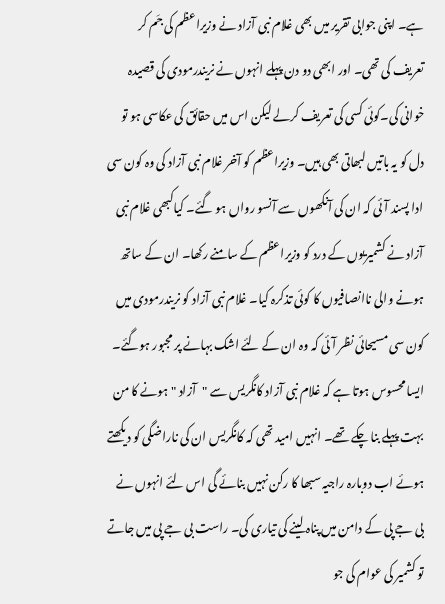ہے۔ اپنی جوابی تقریر میں بھی غلام نبی آزاد نے وزیراعظم کی جَم کر تعریف کی تھی۔ اور ابھی دو دن پہلے انہوں نے نریندرمودی کی قصیدہ خوانی کی۔کوئی کسی کی تعریف کرلے لیکن اس میں حقائق کی عکاسی ہو تو دل کو یہ باتیں لبھاتی بھی ہیں۔ وزیراعظم کو آخر غلام نبی آزاد کی وہ کون سی ادا پسند آئی کہ ان کی آنکھوں سے آنسو رواں ہو گئے۔ کیاکبھی غلام نبی آزاد نے کشمیریوں کے درد کو وزیراعظم کے سامنے رکھا۔ ان کے ساتھ ہونے والی ناانصافیوں کا کوئی تذکرہ کیا۔ غلام نبی آزاد کو نریندرمودی میں کون سی مسیحائی نظر آئی کہ وہ ان کے لئے اشک بہانے پر مجبور ہوگئے۔ ایسا محسوس ہوتا ہے کہ غلام نبی آزاد کانگریس سے "آزاد "ہونے کا من بہت پہلے بنا چکے تھے۔ انہیں امید تھی کہ کانگریس ان کی ناراضگی کو دیکھتے ہوئے اب دوبارہ راجیہ سبھا کا رکن نہیں بنائے گی اس لئے انہوں نے بی جے پی کے دامن میں پناہ لینے کی تیاری کی۔ راست بی جے پی میں جاتے تو کشمیر کی عوام کی جو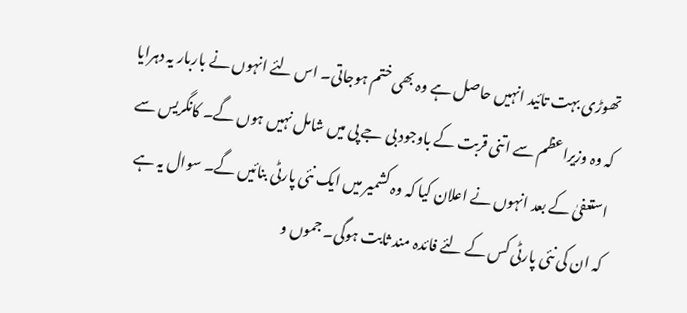تھوڑی بہت تائید انہیں حاصل ہے وہ بھی ختم ہوجاتی۔ اس لئے انہوں نے باربار یہ دہرایا کہ وہ وزیراعظم سے اتنی قربت کے باوجود بی جے پی میں شامل نہیں ہوں گے۔ کانگریس سے استعفیٰ کے بعد انہوں نے اعلان کیا کہ وہ کشمیر میں ایک نئی پارٹی بنائیں گے۔ سوال یہ ہے کہ ان کی نئی پارٹی کس کے لئے فائدہ مند ثابت ہوگی۔ جموں و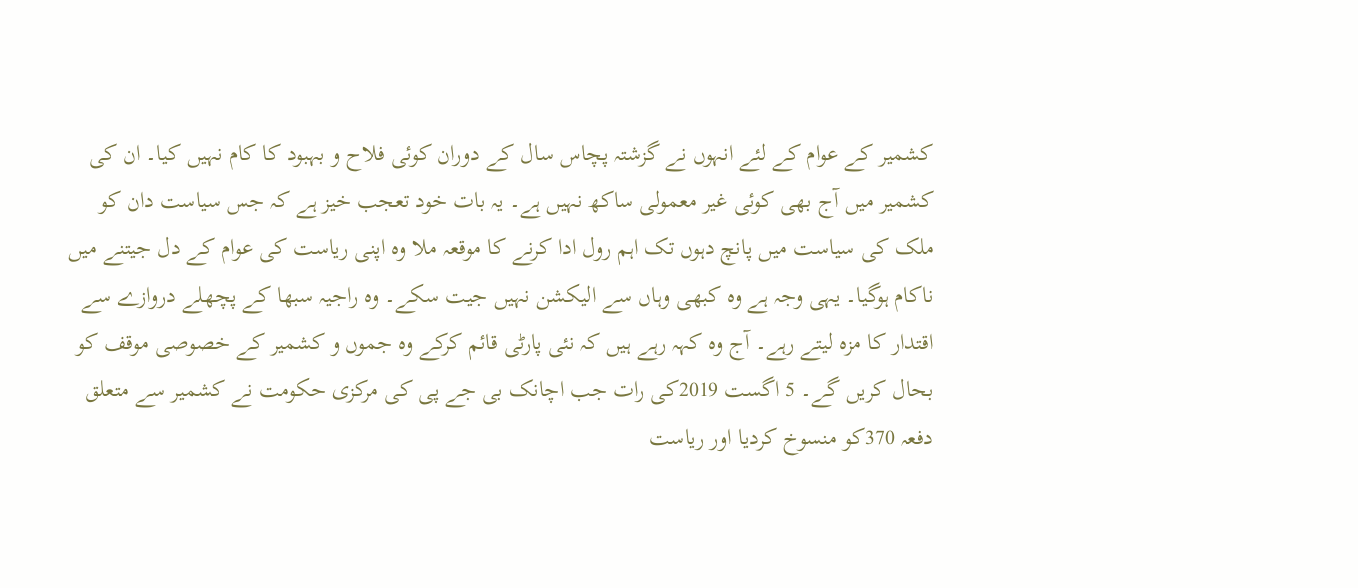کشمیر کے عوام کے لئے انہوں نے گزشتہ پچاس سال کے دوران کوئی فلاح و بہبود کا کام نہیں کیا۔ ان کی کشمیر میں آج بھی کوئی غیر معمولی ساکھ نہیں ہے۔ یہ بات خود تعجب خیز ہے کہ جس سیاست دان کو ملک کی سیاست میں پانچ دہوں تک اہم رول ادا کرنے کا موقعہ ملا وہ اپنی ریاست کی عوام کے دل جیتنے میں ناکام ہوگیا۔ یہی وجہ ہے وہ کبھی وہاں سے الیکشن نہیں جیت سکے۔ وہ راجیہ سبھا کے پچھلے دروازے سے اقتدار کا مزہ لیتے رہے۔ آج وہ کہہ رہے ہیں کہ نئی پارٹی قائم کرکے وہ جموں و کشمیر کے خصوصی موقف کو بحال کریں گے۔ 5 اگست 2019کی رات جب اچانک بی جے پی کی مرکزی حکومت نے کشمیر سے متعلق دفعہ 370کو منسوخ کردیا اور ریاست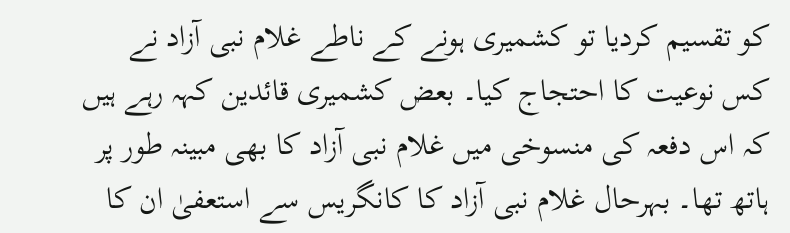کو تقسیم کردیا تو کشمیری ہونے کے ناطے غلام نبی آزاد نے کس نوعیت کا احتجاج کیا۔ بعض کشمیری قائدین کہہ رہے ہیں کہ اس دفعہ کی منسوخی میں غلام نبی آزاد کا بھی مبینہ طور پر ہاتھ تھا۔ بہرحال غلام نبی آزاد کا کانگریس سے استعفیٰ ان کا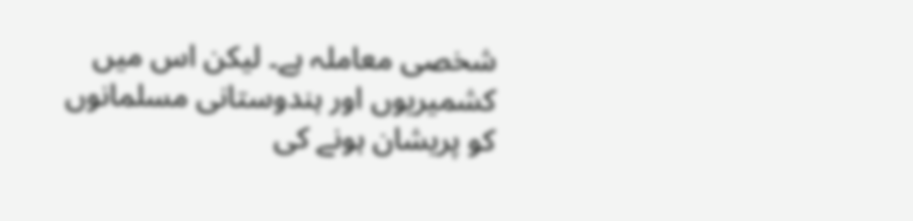شخصی معاملہ ہے۔ لیکن اس میں کشمیریوں اور ہندوستانی مسلمانوں کو پریشان ہونے کی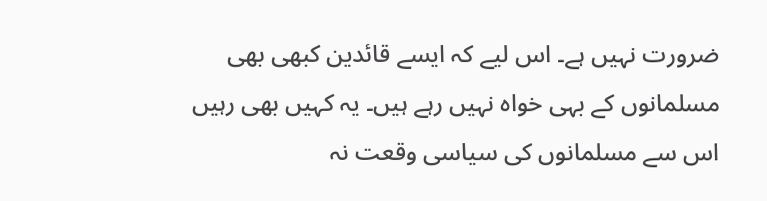ضرورت نہیں ہے۔ اس لیے کہ ایسے قائدین کبھی بھی مسلمانوں کے بہی خواہ نہیں رہے ہیں۔ یہ کہیں بھی رہیں اس سے مسلمانوں کی سیاسی وقعت نہ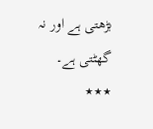بڑھتی ہے اور نہ گھٹتی ہے۔
٭٭٭